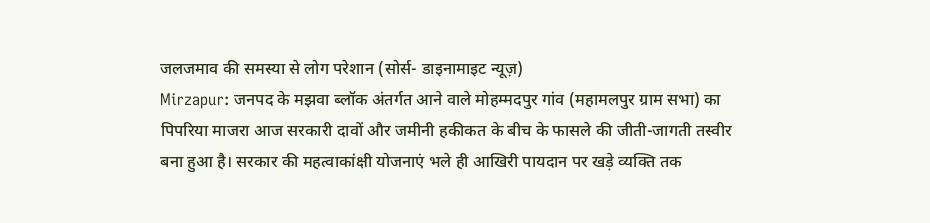जलजमाव की समस्या से लोग परेशान (सोर्स- डाइनामाइट न्यूज़)
Mirzapur: जनपद के मझवा ब्लॉक अंतर्गत आने वाले मोहम्मदपुर गांव (महामलपुर ग्राम सभा) का पिपरिया माजरा आज सरकारी दावों और जमीनी हकीकत के बीच के फासले की जीती-जागती तस्वीर बना हुआ है। सरकार की महत्वाकांक्षी योजनाएं भले ही आखिरी पायदान पर खड़े व्यक्ति तक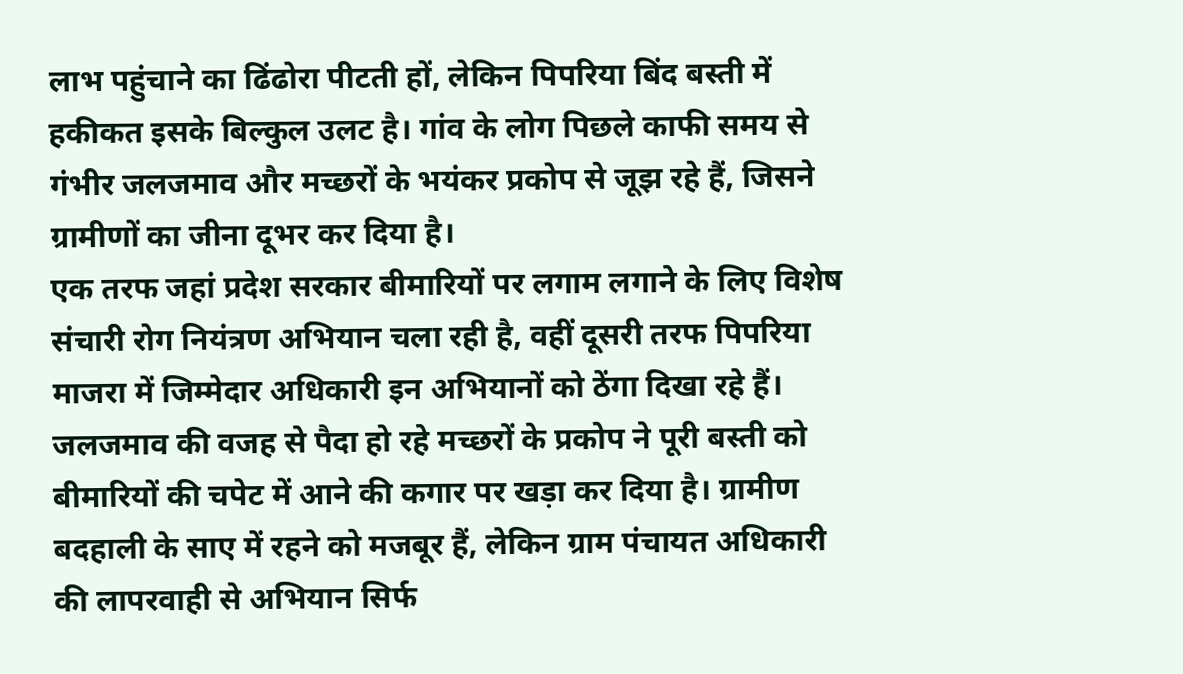लाभ पहुंचाने का ढिंढोरा पीटती हों, लेकिन पिपरिया बिंद बस्ती में हकीकत इसके बिल्कुल उलट है। गांव के लोग पिछले काफी समय से गंभीर जलजमाव और मच्छरों के भयंकर प्रकोप से जूझ रहे हैं, जिसने ग्रामीणों का जीना दूभर कर दिया है।
एक तरफ जहां प्रदेश सरकार बीमारियों पर लगाम लगाने के लिए विशेष संचारी रोग नियंत्रण अभियान चला रही है, वहीं दूसरी तरफ पिपरिया माजरा में जिम्मेदार अधिकारी इन अभियानों को ठेंगा दिखा रहे हैं। जलजमाव की वजह से पैदा हो रहे मच्छरों के प्रकोप ने पूरी बस्ती को बीमारियों की चपेट में आने की कगार पर खड़ा कर दिया है। ग्रामीण बदहाली के साए में रहने को मजबूर हैं, लेकिन ग्राम पंचायत अधिकारी की लापरवाही से अभियान सिर्फ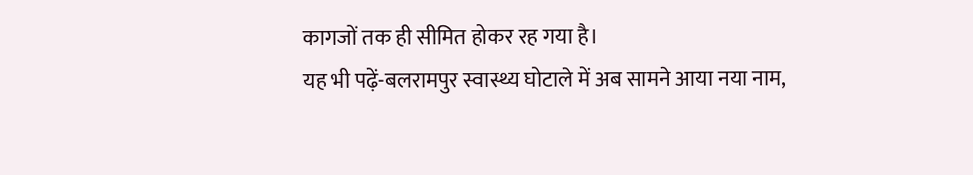कागजों तक ही सीमित होकर रह गया है।
यह भी पढ़ें-बलरामपुर स्वास्थ्य घोटाले में अब सामने आया नया नाम,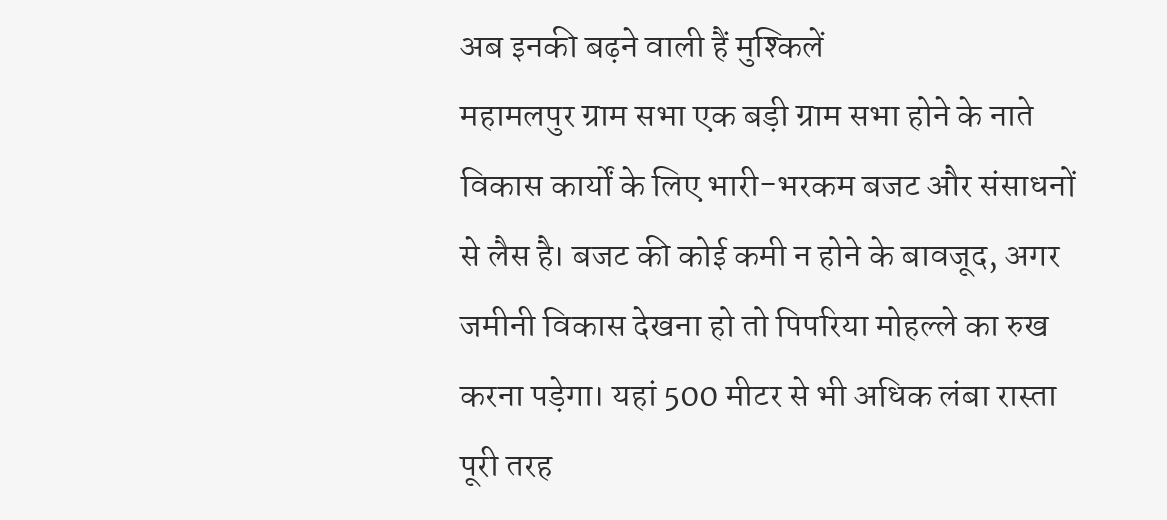अब इनकी बढ़ने वाली हैं मुश्किलें
महामलपुर ग्राम सभा एक बड़ी ग्राम सभा होने के नाते विकास कार्यों के लिए भारी-भरकम बजट और संसाधनों से लैस है। बजट की कोई कमी न होने के बावजूद, अगर जमीनी विकास देखना हो तो पिपरिया मोहल्ले का रुख करना पड़ेगा। यहां 500 मीटर से भी अधिक लंबा रास्ता पूरी तरह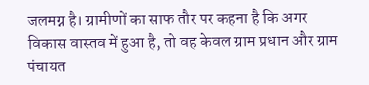जलमग्न है। ग्रामीणों का साफ तौर पर कहना है कि अगर विकास वास्तव में हुआ है, तो वह केवल ग्राम प्रधान और ग्राम पंचायत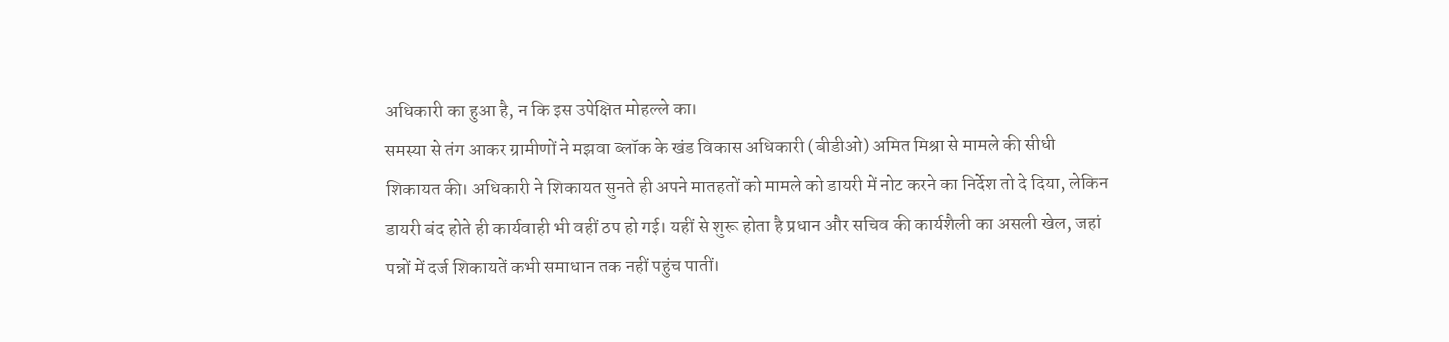अधिकारी का हुआ है, न कि इस उपेक्षित मोहल्ले का।
समस्या से तंग आकर ग्रामीणों ने मझवा ब्लॉक के खंड विकास अधिकारी (बीडीओ) अमित मिश्रा से मामले की सीधी शिकायत की। अधिकारी ने शिकायत सुनते ही अपने मातहतों को मामले को डायरी में नोट करने का निर्देश तो दे दिया, लेकिन डायरी बंद होते ही कार्यवाही भी वहीं ठप हो गई। यहीं से शुरू होता है प्रधान और सचिव की कार्यशैली का असली खेल, जहां पन्नों में दर्ज शिकायतें कभी समाधान तक नहीं पहुंच पातीं।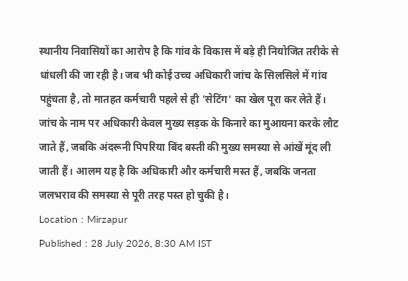स्थानीय निवासियों का आरोप है कि गांव के विकास में बड़े ही नियोजित तरीके से धांधली की जा रही है। जब भी कोई उच्च अधिकारी जांच के सिलसिले में गांव पहुंचता है, तो मातहत कर्मचारी पहले से ही 'सेटिंग' का खेल पूरा कर लेते हैं। जांच के नाम पर अधिकारी केवल मुख्य सड़क के किनारे का मुआयना करके लौट जाते हैं, जबकि अंदरूनी पिपरिया बिंद बस्ती की मुख्य समस्या से आंखें मूंद ली जाती हैं। आलम यह है कि अधिकारी और कर्मचारी मस्त हैं, जबकि जनता जलभराव की समस्या से पूरी तरह पस्त हो चुकी है।
Location : Mirzapur
Published : 28 July 2026, 8:30 AM IST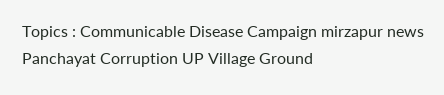Topics : Communicable Disease Campaign mirzapur news Panchayat Corruption UP Village Ground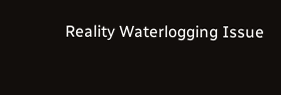Reality Waterlogging Issue